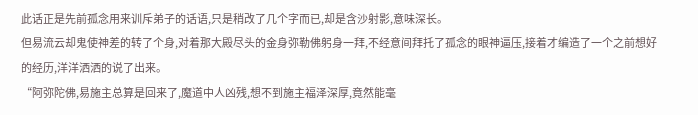此话正是先前孤念用来训斥弟子的话语,只是稍改了几个字而已,却是含沙射影,意味深长。
但易流云却鬼使神差的转了个身,对着那大殿尽头的金身弥勒佛躬身一拜,不经意间拜托了孤念的眼神逼压,接着才编造了一个之前想好的经历,洋洋洒洒的说了出来。
“阿弥陀佛,易施主总算是回来了,魔道中人凶残,想不到施主福泽深厚,竟然能毫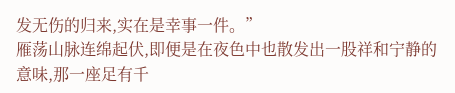发无伤的归来,实在是幸事一件。”
雁荡山脉连绵起伏,即便是在夜色中也散发出一股祥和宁静的意味,那一座足有千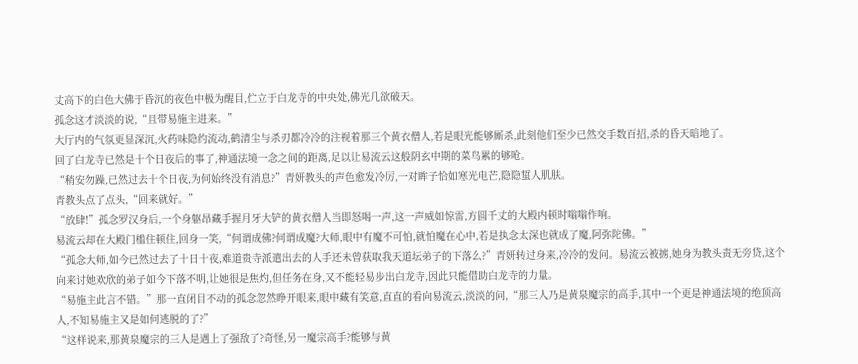丈高下的白色大佛于昏沉的夜色中极为醒目,伫立于白龙寺的中央处,佛光几欲破天。
孤念这才淡淡的说,“且带易施主进来。”
大厅内的气氛更显深沉,火药味隐约流动,鹤清尘与杀刃都冷冷的注视着那三个黄衣僧人,若是眼光能够厮杀,此刻他们至少已然交手数百招,杀的昏天暗地了。
回了白龙寺已然是十个日夜后的事了,神通法境一念之间的距离,足以让易流云这般阴玄中期的菜鸟累的够呛。
“稍安勿躁,已然过去十个日夜,为何始终没有消息?”青妍教头的声色愈发冷厉,一对眸子恰如寒光电芒,隐隐蜇人肌肤。
青教头点了点头,“回来就好。”
“放肆!”孤念罗汉身后,一个身躯昂藏手握月牙大铲的黄衣僧人当即怒喝一声,这一声威如惊雷,方圆千丈的大殿内顿时嗡嗡作响。
易流云却在大殿门槛住顿住,回身一笑,“何谓成佛?何谓成魔?大师,眼中有魔不可怕,就怕魔在心中,若是执念太深也就成了魔,阿弥陀佛。”
“孤念大师,如今已然过去了十日十夜,难道贵寺派遣出去的人手还未曾获取我天道坛弟子的下落么?”青妍转过身来,冷冷的发问。易流云被掳,她身为教头责无旁贷,这个向来讨她欢欣的弟子如今下落不明,让她很是焦灼,但任务在身,又不能轻易步出白龙寺,因此只能借助白龙寺的力量。
“易施主此言不错。”那一直闭目不动的孤念忽然睁开眼来,眼中藏有笑意,直直的看向易流云,淡淡的问,“那三人乃是黄泉魔宗的高手,其中一个更是神通法境的绝顶高人,不知易施主又是如何逃脱的了?”
“这样说来,那黄泉魔宗的三人是遇上了强敌了?奇怪,另一魔宗高手?能够与黄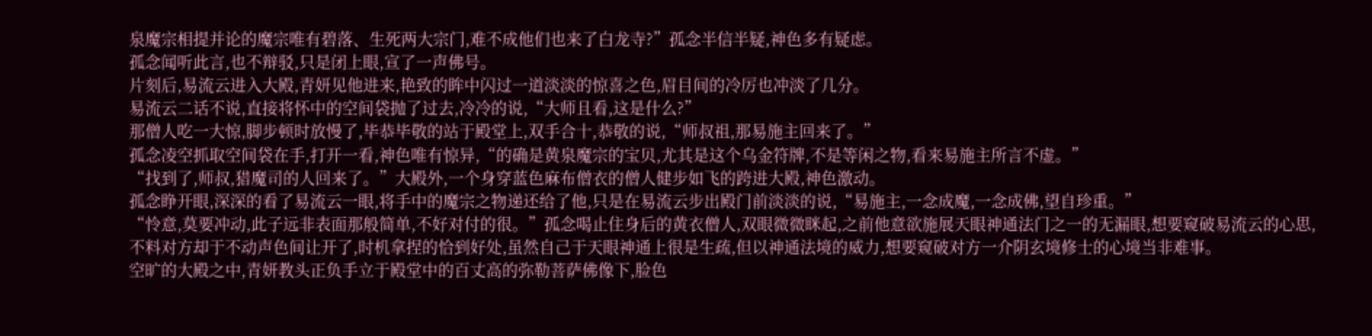泉魔宗相提并论的魔宗唯有碧落、生死两大宗门,难不成他们也来了白龙寺?”孤念半信半疑,神色多有疑虑。
孤念闻听此言,也不辩驳,只是闭上眼,宣了一声佛号。
片刻后,易流云进入大殿,青妍见他进来,艳致的眸中闪过一道淡淡的惊喜之色,眉目间的冷厉也冲淡了几分。
易流云二话不说,直接将怀中的空间袋抛了过去,冷冷的说,“大师且看,这是什么?”
那僧人吃一大惊,脚步顿时放慢了,毕恭毕敬的站于殿堂上,双手合十,恭敬的说,“师叔祖,那易施主回来了。”
孤念凌空抓取空间袋在手,打开一看,神色唯有惊异,“的确是黄泉魔宗的宝贝,尤其是这个乌金符牌,不是等闲之物,看来易施主所言不虚。”
“找到了,师叔,猎魔司的人回来了。”大殿外,一个身穿蓝色麻布僧衣的僧人健步如飞的跨进大殿,神色激动。
孤念睁开眼,深深的看了易流云一眼,将手中的魔宗之物递还给了他,只是在易流云步出殿门前淡淡的说,“易施主,一念成魔,一念成佛,望自珍重。”
“怜意,莫要冲动,此子远非表面那般简单,不好对付的很。”孤念喝止住身后的黄衣僧人,双眼微微眯起,之前他意欲施展天眼神通法门之一的无漏眼,想要窥破易流云的心思,不料对方却于不动声色间让开了,时机拿捏的恰到好处,虽然自己于天眼神通上很是生疏,但以神通法境的威力,想要窥破对方一介阴玄境修士的心境当非难事。
空旷的大殿之中,青妍教头正负手立于殿堂中的百丈高的弥勒菩萨佛像下,脸色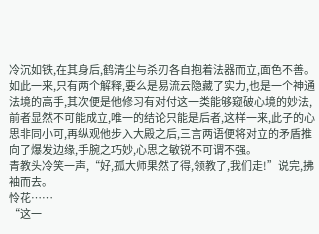冷沉如铁,在其身后,鹤清尘与杀刃各自抱着法器而立,面色不善。
如此一来,只有两个解释,要么是易流云隐藏了实力,也是一个神通法境的高手,其次便是他修习有对付这一类能够窥破心境的妙法,前者显然不可能成立,唯一的结论只能是后者,这样一来,此子的心思非同小可,再纵观他步入大殿之后,三言两语便将对立的矛盾推向了爆发边缘,手腕之巧妙,心思之敏锐不可谓不强。
青教头冷笑一声,“好,孤大师果然了得,领教了,我们走!”说完,拂袖而去。
怜花……
“这一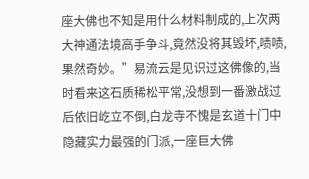座大佛也不知是用什么材料制成的,上次两大神通法境高手争斗,竟然没将其毁坏,啧啧,果然奇妙。”易流云是见识过这佛像的,当时看来这石质稀松平常,没想到一番激战过后依旧屹立不倒,白龙寺不愧是玄道十门中隐藏实力最强的门派,一座巨大佛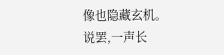像也隐藏玄机。
说罢,一声长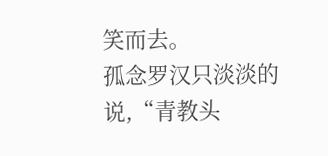笑而去。
孤念罗汉只淡淡的说,“青教头